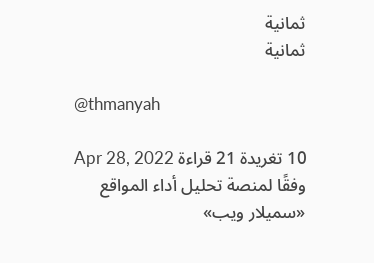ثمانية
ثمانية

@thmanyah

10 تغريدة 21 قراءة Apr 28, 2022
وفقًا لمنصة تحليل أداء المواقع «سميلار ويب»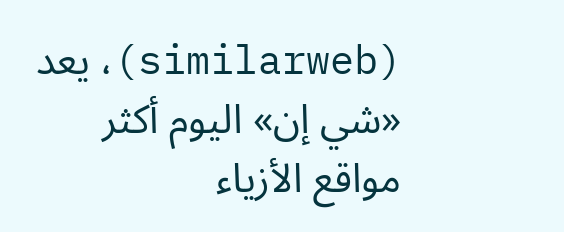(similarweb)، يعد «شي إن» اليوم أكثر مواقع الأزياء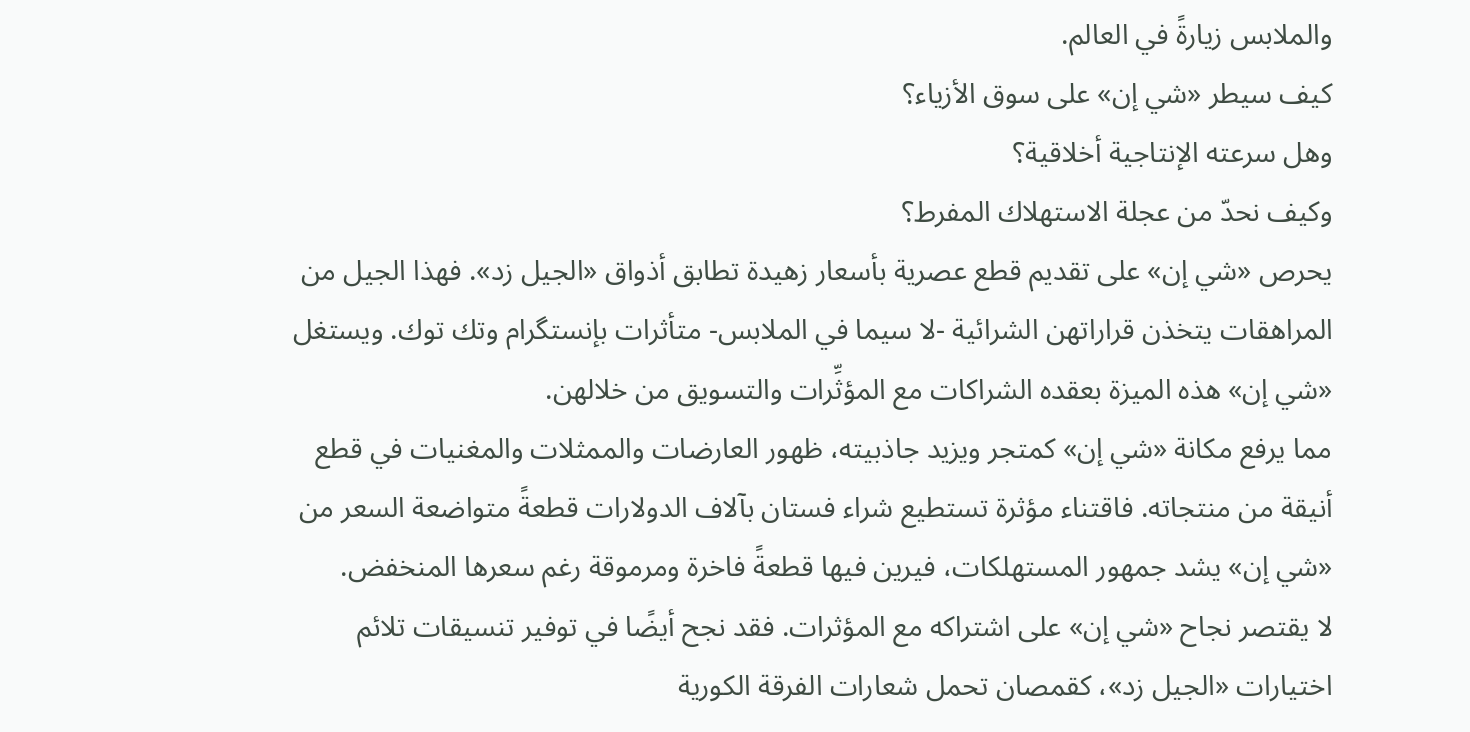والملابس زيارةً في العالم.
كيف سيطر «شي إن» على سوق الأزياء؟
وهل سرعته الإنتاجية أخلاقية؟
وكيف نحدّ من عجلة الاستهلاك المفرط؟
يحرص «شي إن» على تقديم قطع عصرية بأسعار زهيدة تطابق أذواق «الجيل زد». فهذا الجيل من المراهقات يتخذن قراراتهن الشرائية -لا سيما في الملابس- متأثرات بإنستگرام وتك توك. ويستغل «شي إن» هذه الميزة بعقده الشراكات مع المؤثِّرات والتسويق من خلالهن.
مما يرفع مكانة «شي إن» كمتجر ويزيد جاذبيته، ظهور العارضات والممثلات والمغنيات في قطع أنيقة من منتجاته. فاقتناء مؤثرة تستطيع شراء فستان بآلاف الدولارات قطعةً متواضعة السعر من «شي إن» يشد جمهور المستهلكات، فيرين فيها قطعةً فاخرة ومرموقة رغم سعرها المنخفض.
لا يقتصر نجاح «شي إن» على اشتراكه مع المؤثرات. فقد نجح أيضًا في توفير تنسيقات تلائم اختيارات «الجيل زد»، كقمصان تحمل شعارات الفرقة الكورية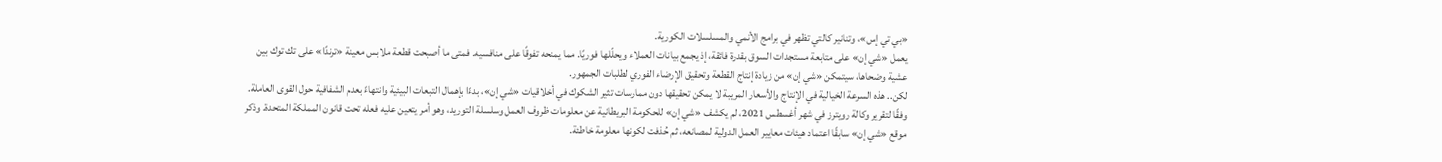«بي تي إس»، وتنانير كالتي تظهر في برامج الأنمي والمسلسلات الكورية.
يعمل «شي إن» على متابعة مستجدات السوق بقدرة فائقة، إذ يجمع بيانات العملاء ويحلّلها فوريًا. مما يمنحه تفوقًا على منافسيه. فمتى ما أصبحت قطعة ملابس معينة «ترندًا» على تك توك بين عشية وضحاها، سيتمكن «شي إن» من زيادة إنتاج القطعة وتحقيق الإرضاء الفوري لطلبات الجمهور.
لكن.. هذه السرعة الخيالية في الإنتاج والأسعار المريبة لا يمكن تحقيقها دون ممارسات تثير الشكوك في أخلاقيات «شي إن»، بدءًا بإهمال التبعات البيئية وانتهاءً بعدم الشفافية حول القوى العاملة.
وفقًا لتقرير وكالة رويترز في شهر أغسطس 2021، لم يكشف «شي إن» للحكومة البريطانية عن معلومات ظروف العمل وسلسلة التوريد، وهو أمر يتعين عليه فعله تحت قانون المملكة المتحدة. وذكر موقع «شي إن» سابقًا اعتماد هيئات معايير العمل الدولية لمصانعه، ثم حُذفت لكونها معلومة خاطئة.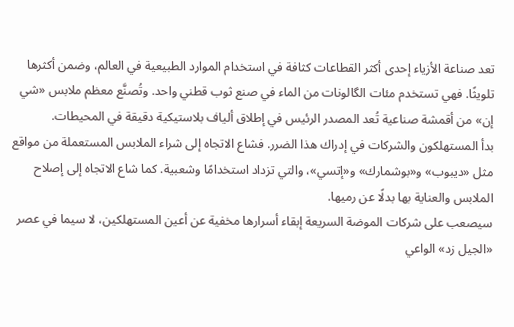تعد صناعة الأزياء إحدى أكثر القطاعات كثافة في استخدام الموارد الطبيعية في العالم، وضمن أكثرها تلويثًا. فهي تستخدم مئات الگالونات من الماء في صنع ثوب قطني واحد. وتُصنَّع معظم ملابس «شي إن» من أقمشة صناعية تُعد المصدر الرئيس في إطلاق ألياف بلاستيكية دقيقة في المحيطات.
بدأ المستهلكون والشركات في إدراك هذا الضرر. فشاع الاتجاه إلى شراء الملابس المستعملة من مواقع مثل «ديبوب» و«بوشمارك» و«إتسي»، والتي تزداد استخدامًا وشعبية. كما شاع الاتجاه إلى إصلاح الملابس والعناية بها بدلًا عن رميها.
سيصعب على شركات الموضة السريعة إبقاء أسرارها مخفية عن أعين المستهلكين، لا سيما في عصر «الجيل زد» الواعي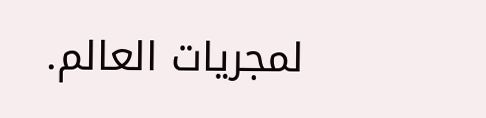لمجريات العالم.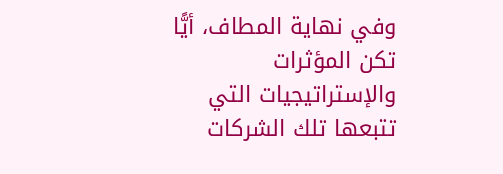وفي نهاية المطاف، أيًّا تكن المؤثرات والإستراتيجيات التي تتبعها تلك الشركات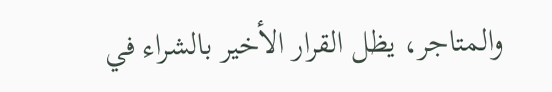والمتاجر، يظل القرار الأخير بالشراء في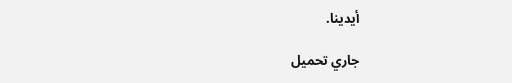أيدينا.

جاري تحميل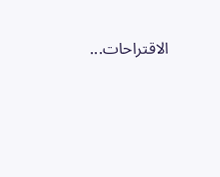الاقتراحات...